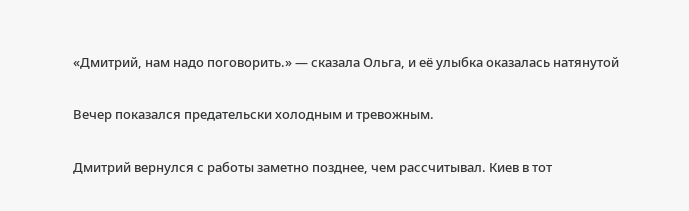«Дмитрий, нам надо поговорить.» — сказала Ольга, и её улыбка оказалась натянутой

Вечер показался предательски холодным и тревожным.

Дмитрий вернулся с работы заметно позднее, чем рассчитывал. Киев в тот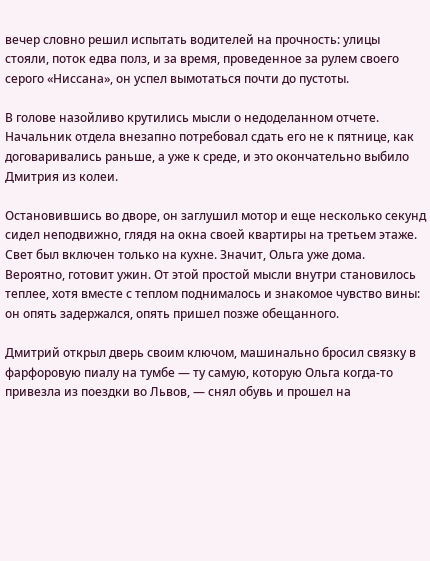вечер словно решил испытать водителей на прочность: улицы стояли, поток едва полз, и за время, проведенное за рулем своего серого «Ниссана», он успел вымотаться почти до пустоты.

В голове назойливо крутились мысли о недоделанном отчете. Начальник отдела внезапно потребовал сдать его не к пятнице, как договаривались раньше, а уже к среде, и это окончательно выбило Дмитрия из колеи.

Остановившись во дворе, он заглушил мотор и еще несколько секунд сидел неподвижно, глядя на окна своей квартиры на третьем этаже. Свет был включен только на кухне. Значит, Ольга уже дома. Вероятно, готовит ужин. От этой простой мысли внутри становилось теплее, хотя вместе с теплом поднималось и знакомое чувство вины: он опять задержался, опять пришел позже обещанного.

Дмитрий открыл дверь своим ключом, машинально бросил связку в фарфоровую пиалу на тумбе — ту самую, которую Ольга когда-то привезла из поездки во Львов, — снял обувь и прошел на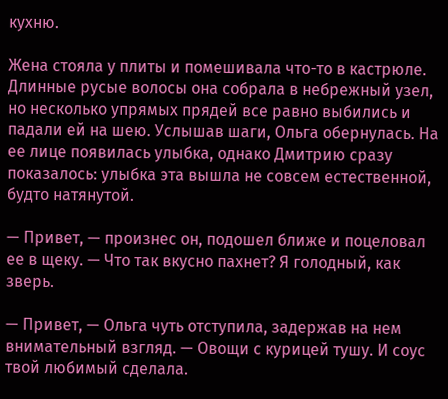кухню.

Жена стояла у плиты и помешивала что-то в кастрюле. Длинные русые волосы она собрала в небрежный узел, но несколько упрямых прядей все равно выбились и падали ей на шею. Услышав шаги, Ольга обернулась. На ее лице появилась улыбка, однако Дмитрию сразу показалось: улыбка эта вышла не совсем естественной, будто натянутой.

— Привет, — произнес он, подошел ближе и поцеловал ее в щеку. — Что так вкусно пахнет? Я голодный, как зверь.

— Привет, — Ольга чуть отступила, задержав на нем внимательный взгляд. — Овощи с курицей тушу. И соус твой любимый сделала.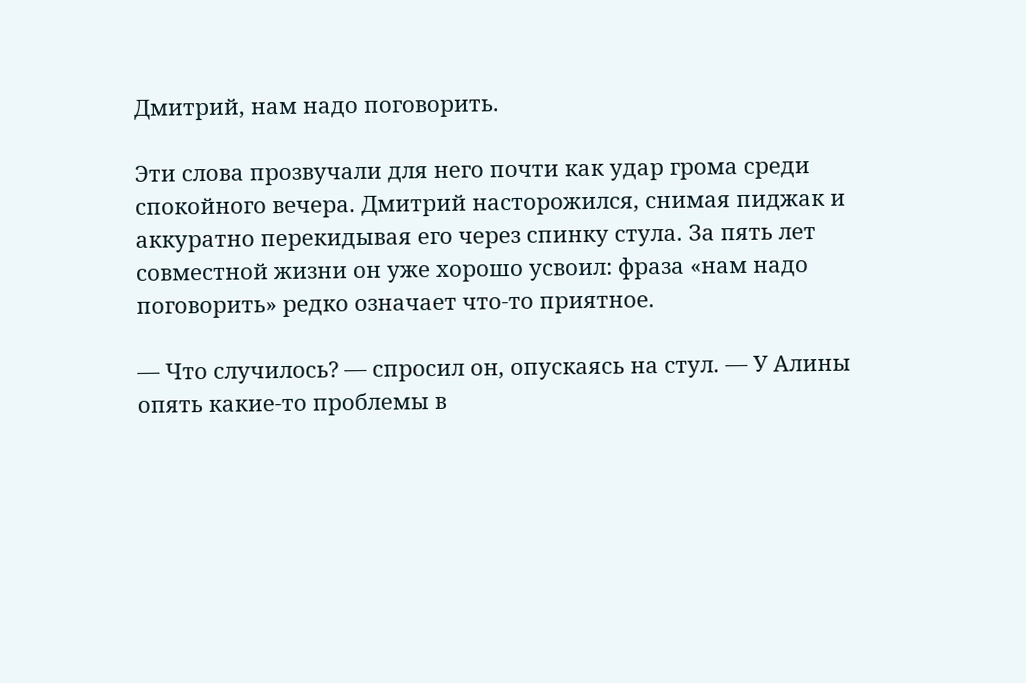Дмитрий, нам надо поговорить.

Эти слова прозвучали для него почти как удар грома среди спокойного вечера. Дмитрий насторожился, снимая пиджак и аккуратно перекидывая его через спинку стула. За пять лет совместной жизни он уже хорошо усвоил: фраза «нам надо поговорить» редко означает что-то приятное.

— Что случилось? — спросил он, опускаясь на стул. — У Алины опять какие-то проблемы в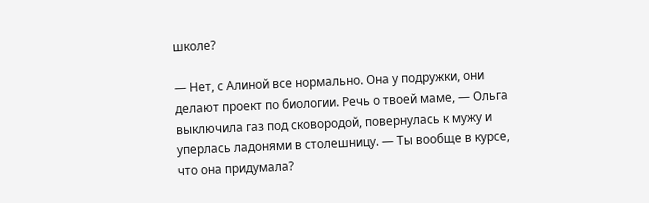школе?

— Нет, с Алиной все нормально. Она у подружки, они делают проект по биологии. Речь о твоей маме, — Ольга выключила газ под сковородой, повернулась к мужу и уперлась ладонями в столешницу. — Ты вообще в курсе, что она придумала?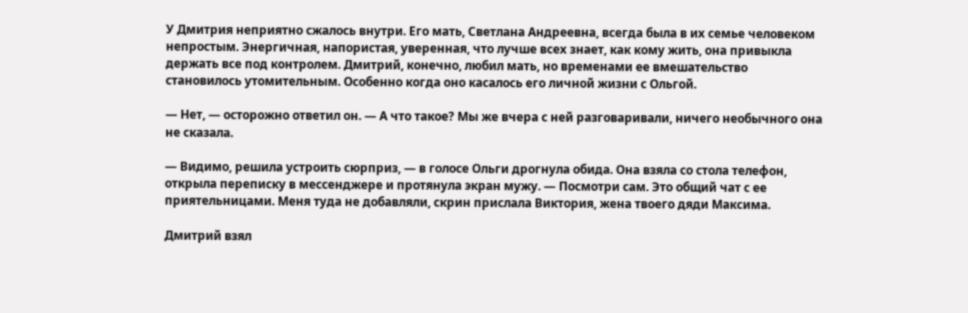У Дмитрия неприятно сжалось внутри. Его мать, Светлана Андреевна, всегда была в их семье человеком непростым. Энергичная, напористая, уверенная, что лучше всех знает, как кому жить, она привыкла держать все под контролем. Дмитрий, конечно, любил мать, но временами ее вмешательство становилось утомительным. Особенно когда оно касалось его личной жизни с Ольгой.

— Нет, — осторожно ответил он. — А что такое? Мы же вчера с ней разговаривали, ничего необычного она не сказала.

— Видимо, решила устроить сюрприз, — в голосе Ольги дрогнула обида. Она взяла со стола телефон, открыла переписку в мессенджере и протянула экран мужу. — Посмотри сам. Это общий чат с ее приятельницами. Меня туда не добавляли, скрин прислала Виктория, жена твоего дяди Максима.

Дмитрий взял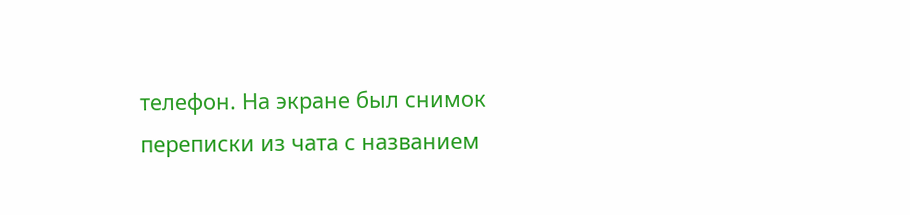телефон. На экране был снимок переписки из чата с названием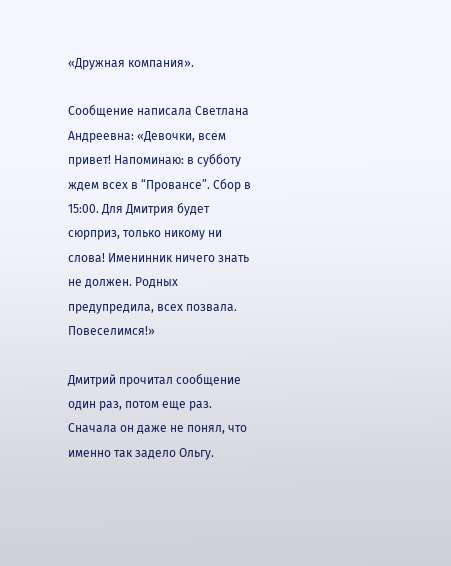«Дружная компания».

Сообщение написала Светлана Андреевна: «Девочки, всем привет! Напоминаю: в субботу ждем всех в “Провансе”. Сбор в 15:00. Для Дмитрия будет сюрприз, только никому ни слова! Именинник ничего знать не должен. Родных предупредила, всех позвала. Повеселимся!»

Дмитрий прочитал сообщение один раз, потом еще раз. Сначала он даже не понял, что именно так задело Ольгу.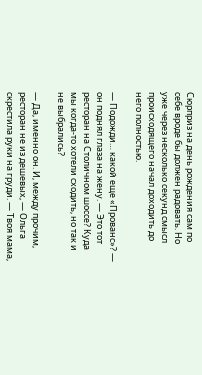Сюрприз на день рождения сам по себе вроде бы должен радовать. Но уже через несколько секунд смысл происходящего начал доходить до него полностью.

— Подожди… какой еще «Прованс»? — он поднял глаза на жену. — Это тот ресторан на Столичном шоссе? Куда мы когда-то хотели сходить, но так и не выбрались?

— Да, именно он. И, между прочим, ресторан не из дешевых, — Ольга скрестила руки на груди. — Твоя мама,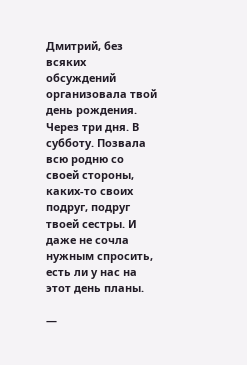Дмитрий, без всяких обсуждений организовала твой день рождения. Через три дня. В субботу. Позвала всю родню со своей стороны, каких-то своих подруг, подруг твоей сестры. И даже не сочла нужным спросить, есть ли у нас на этот день планы.

—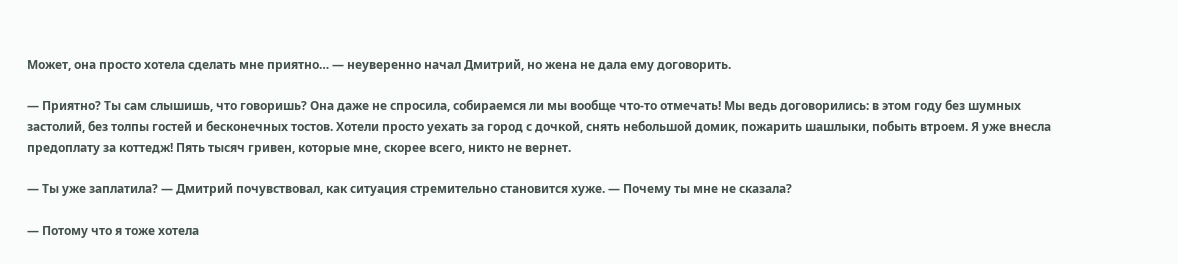Может, она просто хотела сделать мне приятно… — неуверенно начал Дмитрий, но жена не дала ему договорить.

— Приятно? Ты сам слышишь, что говоришь? Она даже не спросила, собираемся ли мы вообще что-то отмечать! Мы ведь договорились: в этом году без шумных застолий, без толпы гостей и бесконечных тостов. Хотели просто уехать за город с дочкой, снять небольшой домик, пожарить шашлыки, побыть втроем. Я уже внесла предоплату за коттедж! Пять тысяч гривен, которые мне, скорее всего, никто не вернет.

— Ты уже заплатила? — Дмитрий почувствовал, как ситуация стремительно становится хуже. — Почему ты мне не сказала?

— Потому что я тоже хотела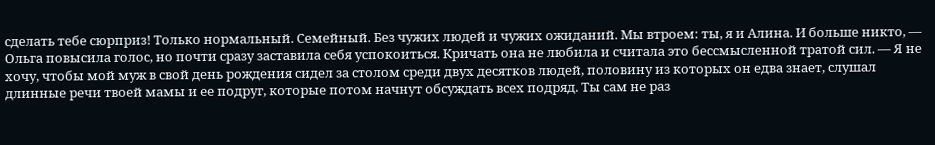сделать тебе сюрприз! Только нормальный. Семейный. Без чужих людей и чужих ожиданий. Мы втроем: ты, я и Алина. И больше никто, — Ольга повысила голос, но почти сразу заставила себя успокоиться. Кричать она не любила и считала это бессмысленной тратой сил. — Я не хочу, чтобы мой муж в свой день рождения сидел за столом среди двух десятков людей, половину из которых он едва знает, слушал длинные речи твоей мамы и ее подруг, которые потом начнут обсуждать всех подряд. Ты сам не раз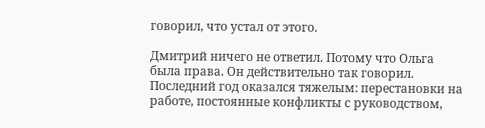говорил, что устал от этого.

Дмитрий ничего не ответил. Потому что Ольга была права. Он действительно так говорил. Последний год оказался тяжелым: перестановки на работе, постоянные конфликты с руководством,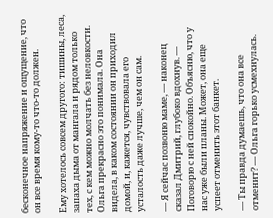бесконечное напряжение и ощущение, что он все время кому-то что-то должен.

Ему хотелось совсем другого: тишины, леса, запаха дыма от мангала и рядом только тех, с кем можно молчать без неловкости. Ольга прекрасно это понимала. Она видела, в каком состоянии он приходил домой, и, кажется, чувствовала его усталость даже лучше, чем он сам.

— Я сейчас позвоню маме, — наконец сказал Дмитрий, глубоко вдохнув. — Поговорю с ней спокойно. Объясню, что у нас уже были планы. Может, она еще успеет отменить этот банкет.

— Ты правда думаешь, что она все отменит? — Ольга горько усмехнулась.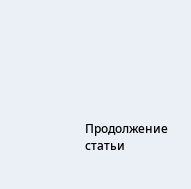Продолжение статьи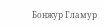Бонжур Гламур